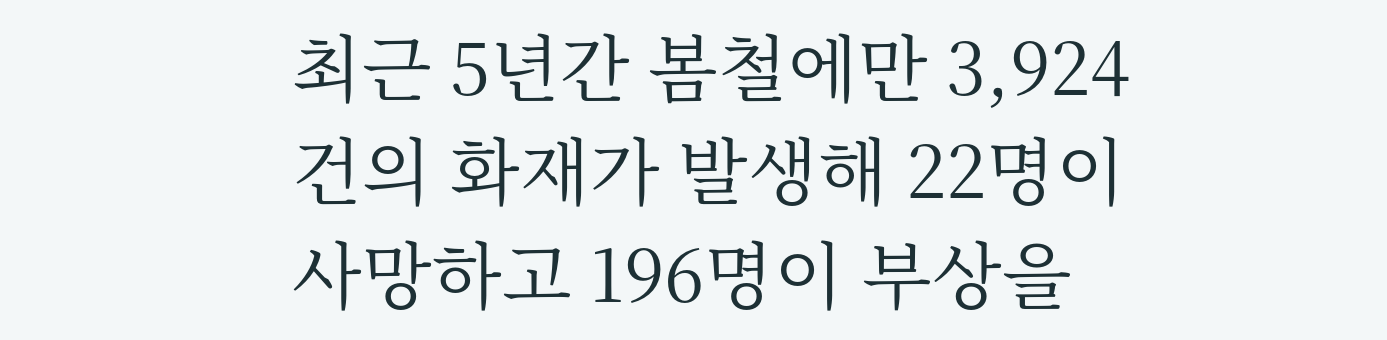최근 5년간 봄철에만 3,924건의 화재가 발생해 22명이 사망하고 196명이 부상을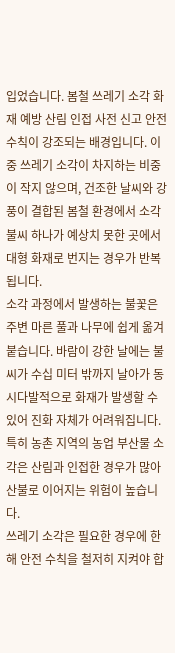입었습니다. 봄철 쓰레기 소각 화재 예방 산림 인접 사전 신고 안전 수칙이 강조되는 배경입니다. 이 중 쓰레기 소각이 차지하는 비중이 작지 않으며, 건조한 날씨와 강풍이 결합된 봄철 환경에서 소각 불씨 하나가 예상치 못한 곳에서 대형 화재로 번지는 경우가 반복됩니다.
소각 과정에서 발생하는 불꽃은 주변 마른 풀과 나무에 쉽게 옮겨붙습니다. 바람이 강한 날에는 불씨가 수십 미터 밖까지 날아가 동시다발적으로 화재가 발생할 수 있어 진화 자체가 어려워집니다. 특히 농촌 지역의 농업 부산물 소각은 산림과 인접한 경우가 많아 산불로 이어지는 위험이 높습니다.
쓰레기 소각은 필요한 경우에 한해 안전 수칙을 철저히 지켜야 합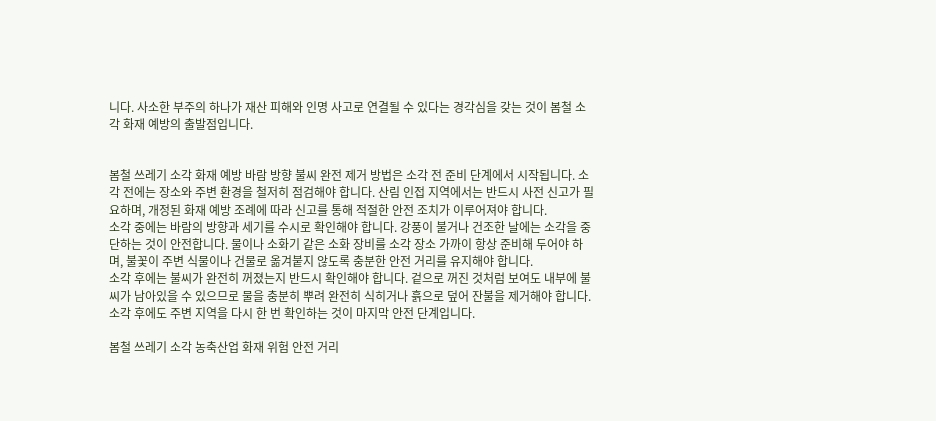니다. 사소한 부주의 하나가 재산 피해와 인명 사고로 연결될 수 있다는 경각심을 갖는 것이 봄철 소각 화재 예방의 출발점입니다.


봄철 쓰레기 소각 화재 예방 바람 방향 불씨 완전 제거 방법은 소각 전 준비 단계에서 시작됩니다. 소각 전에는 장소와 주변 환경을 철저히 점검해야 합니다. 산림 인접 지역에서는 반드시 사전 신고가 필요하며, 개정된 화재 예방 조례에 따라 신고를 통해 적절한 안전 조치가 이루어져야 합니다.
소각 중에는 바람의 방향과 세기를 수시로 확인해야 합니다. 강풍이 불거나 건조한 날에는 소각을 중단하는 것이 안전합니다. 물이나 소화기 같은 소화 장비를 소각 장소 가까이 항상 준비해 두어야 하며, 불꽃이 주변 식물이나 건물로 옮겨붙지 않도록 충분한 안전 거리를 유지해야 합니다.
소각 후에는 불씨가 완전히 꺼졌는지 반드시 확인해야 합니다. 겉으로 꺼진 것처럼 보여도 내부에 불씨가 남아있을 수 있으므로 물을 충분히 뿌려 완전히 식히거나 흙으로 덮어 잔불을 제거해야 합니다. 소각 후에도 주변 지역을 다시 한 번 확인하는 것이 마지막 안전 단계입니다.

봄철 쓰레기 소각 농축산업 화재 위험 안전 거리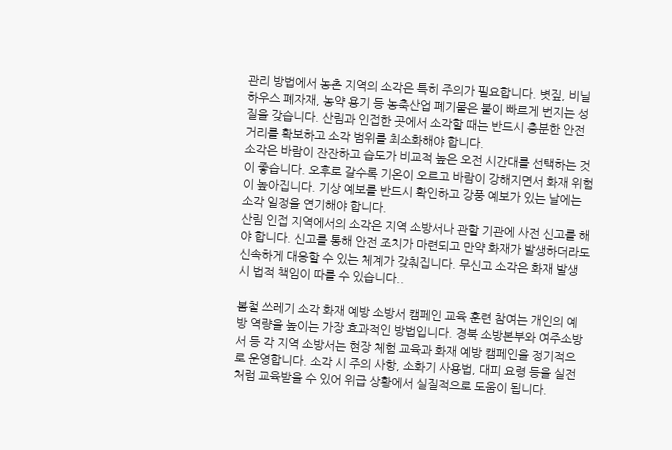관리 방법에서 농촌 지역의 소각은 특히 주의가 필요합니다. 볏짚, 비닐하우스 폐자재, 농약 용기 등 농축산업 폐기물은 불이 빠르게 번지는 성질을 갖습니다. 산림과 인접한 곳에서 소각할 때는 반드시 충분한 안전 거리를 확보하고 소각 범위를 최소화해야 합니다.
소각은 바람이 잔잔하고 습도가 비교적 높은 오전 시간대를 선택하는 것이 좋습니다. 오후로 갈수록 기온이 오르고 바람이 강해지면서 화재 위험이 높아집니다. 기상 예보를 반드시 확인하고 강풍 예보가 있는 날에는 소각 일정을 연기해야 합니다.
산림 인접 지역에서의 소각은 지역 소방서나 관할 기관에 사전 신고를 해야 합니다. 신고를 통해 안전 조치가 마련되고 만약 화재가 발생하더라도 신속하게 대응할 수 있는 체계가 갖춰집니다. 무신고 소각은 화재 발생 시 법적 책임이 따를 수 있습니다..

봄철 쓰레기 소각 화재 예방 소방서 캠페인 교육 훈련 참여는 개인의 예방 역량을 높이는 가장 효과적인 방법입니다. 경북 소방본부와 여주소방서 등 각 지역 소방서는 현장 체험 교육과 화재 예방 캠페인을 정기적으로 운영합니다. 소각 시 주의 사항, 소화기 사용법, 대피 요령 등을 실전처럼 교육받을 수 있어 위급 상황에서 실질적으로 도움이 됩니다.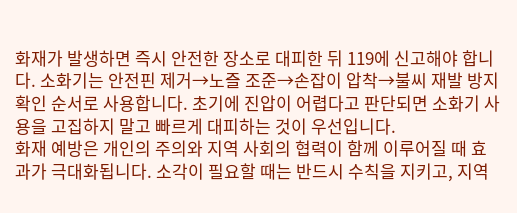화재가 발생하면 즉시 안전한 장소로 대피한 뒤 119에 신고해야 합니다. 소화기는 안전핀 제거→노즐 조준→손잡이 압착→불씨 재발 방지 확인 순서로 사용합니다. 초기에 진압이 어렵다고 판단되면 소화기 사용을 고집하지 말고 빠르게 대피하는 것이 우선입니다.
화재 예방은 개인의 주의와 지역 사회의 협력이 함께 이루어질 때 효과가 극대화됩니다. 소각이 필요할 때는 반드시 수칙을 지키고, 지역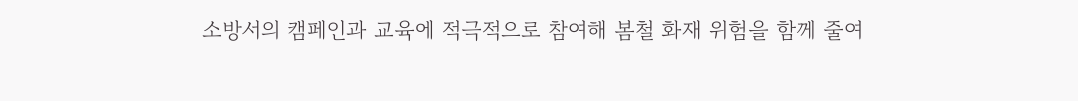소방서의 캠페인과 교육에 적극적으로 참여해 봄철 화재 위험을 함께 줄여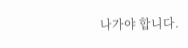나가야 합니다.